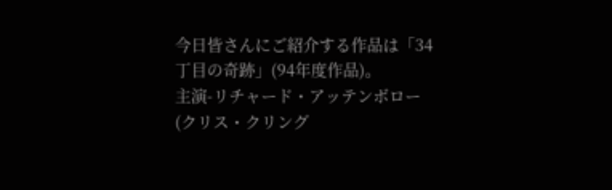今日皆さんにご紹介する作品は「34丁目の奇跡」(94年度作品)。
主演-リチャード・アッテンボロー(クリス・クリング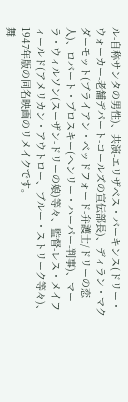ル-自称サンタの男性)、共演-エリザベス・バーキンス(ドリー・ウォーカー-老舗デパート-コールズの宣伝部長)、ディラン・マクダーモット(ブライアン・ベッドフォード-弁護士/ドリーの恋人)、ロバート・プロスキー(ヘンリー・ハーパー-判事)、マーラ・ウィルソン(スーザン-ドリーの娘)等々、監督-レス・メイフィールド(アメリカン・アウトロー、ブルー・ストリーク等々)、1947年版の同名映画のリメイクです。
舞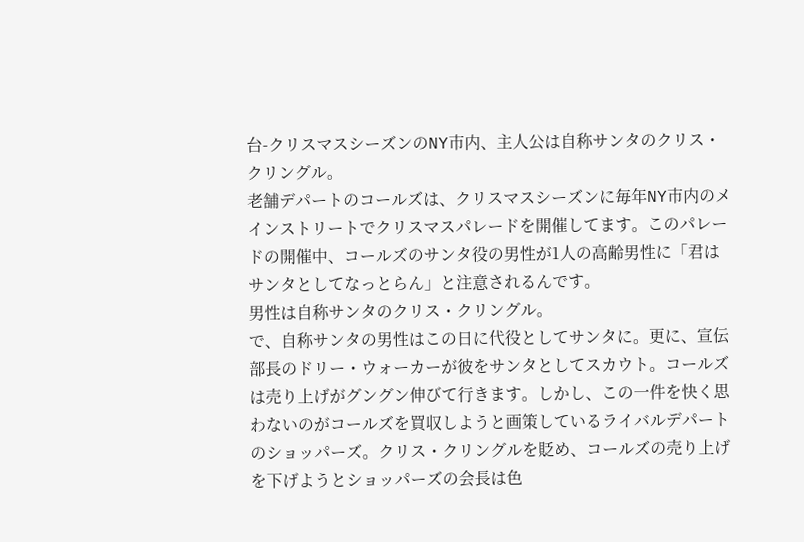台-クリスマスシーズンのNY市内、主人公は自称サンタのクリス・クリングル。
老舗デパートのコールズは、クリスマスシーズンに毎年NY市内のメインストリートでクリスマスパレードを開催してます。このパレードの開催中、コールズのサンタ役の男性が1人の高齢男性に「君はサンタとしてなっとらん」と注意されるんです。
男性は自称サンタのクリス・クリングル。
で、自称サンタの男性はこの日に代役としてサンタに。更に、宣伝部長のドリー・ウォーカーが彼をサンタとしてスカウト。コールズは売り上げがグングン伸びて行きます。しかし、この一件を快く思わないのがコールズを買収しようと画策しているライバルデパートのショッパーズ。クリス・クリングルを貶め、コールズの売り上げを下げようとショッパーズの会長は色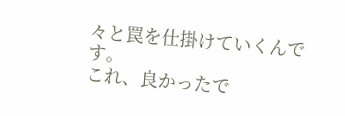々と罠を仕掛けていくんです。
これ、良かったで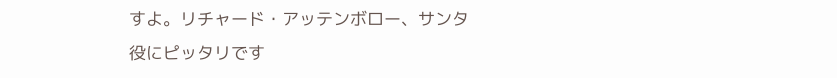すよ。リチャード・アッテンボロー、サンタ役にピッタリです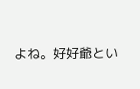よね。好好爺とい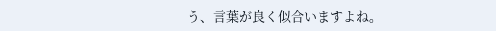う、言葉が良く似合いますよね。